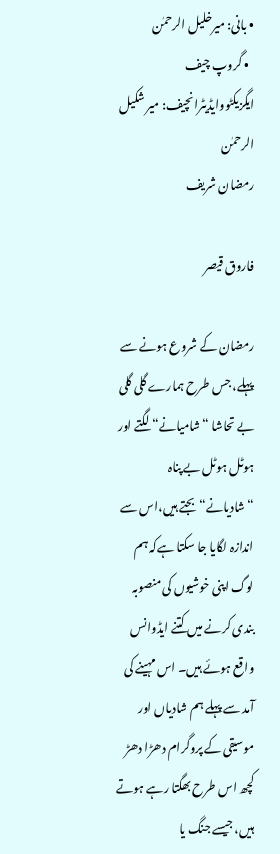• بانی: میرخلیل الرحمٰن
  • گروپ چیف ایگزیکٹووایڈیٹرانچیف: میر شکیل الرحمٰن
رمضان شریف

فاروق قیصر

رمضان کے شروع ہونے سے پہلے، جس طرح ہمارے گلی گلی بے تحاشا “شامیانے“ لگتے اور ہوٹل ہوٹل بے پناہ “شادیانے“بجتے ہیں،اس سے اندازہ لگایا جا سکتا ہےکہ ہم لوگ اپنی خوشیوں کی منصوبہ بندی کرنے میں کتنے ایڈوانس واقع ہوئے ہیں۔ اس مہینے کی آمد سے پہلے ہم شادیاں اور موسیقی کے پروگرام دھڑا دھڑ کچھ اس طرح بھگتا رہے ہوتے ہیں، جیسے جنگ یا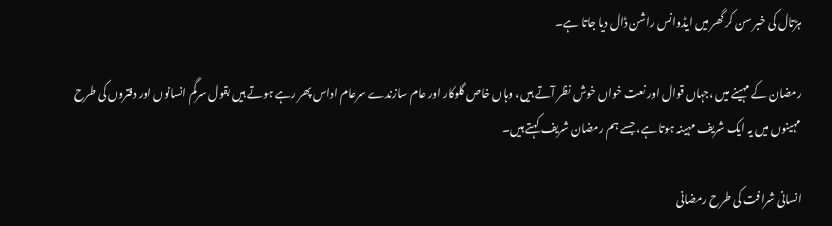ہڑتال کی خبر سن کر گھر میں ایڈوانس راشن ڈال دیا جاتا ہے۔

رمضان کے مہینے میں ،جہاں قوال اور نعت خواں خوش نظر آتے ہیں، وہاں خاص گلوکار اور عام سازندے سرعام اداس پھر رہے ہوتے ہیں بقول سرگم انسانوں اور دفتروں کی طرح مہینوں میں یہ ایک شریف مہینہ ہوتا ہے، جسے ہم رمضان شریف کہتے ہیں۔

انسانی شرافت کی طرح رمضانی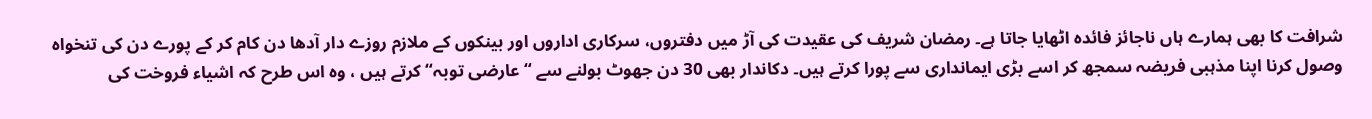شرافت کا بھی ہمارے ہاں ناجائز فائدہ اٹھایا جاتا ہے۔ رمضان شریف کی عقیدت کی آڑ میں دفتروں، سرکاری اداروں اور بینکوں کے ملازم روزے دار آدھا دن کام کر کے پورے دن کی تنخواہ وصول کرنا اپنا مذہبی فریضہ سمجھ کر اسے بڑی ایمانداری سے پورا کرتے ہیں۔ دکاندار بھی 30 دن جھوٹ بولنے سے “عارضی توبہ“ کرتے ہیں ، وہ اس طرح کہ اشیاء فروخت کی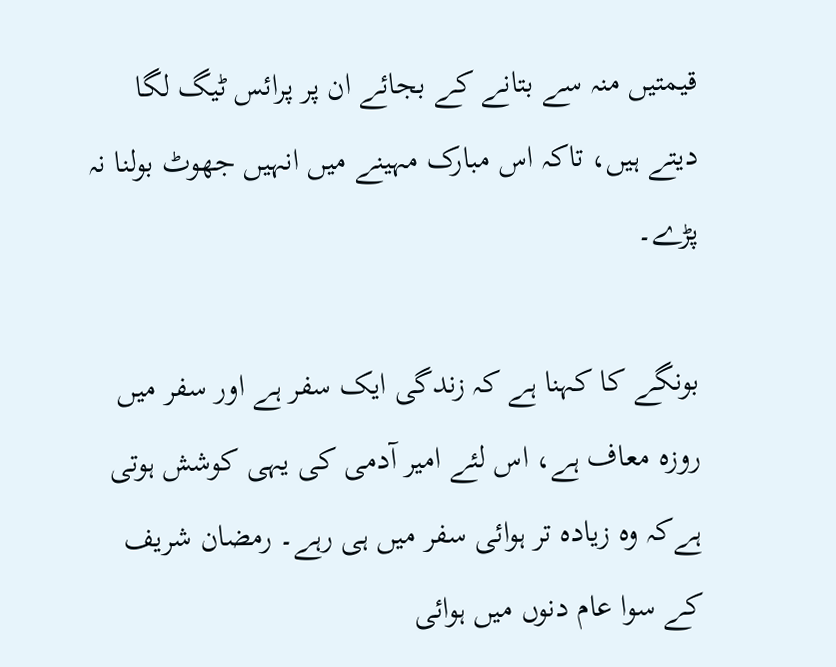قیمتیں منہ سے بتانے کے بجائے ان پر پرائس ٹیگ لگا دیتے ہیں، تاکہ اس مبارک مہینے میں انہیں جھوٹ بولنا نہ پڑے۔

بونگے کا کہنا ہے کہ زندگی ایک سفر ہے اور سفر میں روزہ معاف ہے، اس لئے امیر آدمی کی یہی کوشش ہوتی ہےکہ وہ زیادہ تر ہوائی سفر میں ہی رہے۔ رمضان شریف کے سوا عام دنوں میں ہوائی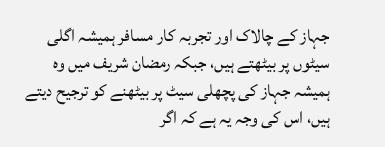جہاز کے چالاک اور تجربہ کار مسافر ہمیشہ اگلی سیٹوں پر بیٹھتے ہیں، جبکہ رمضان شریف میں وہ ہمیشہ جہاز کی پچھلی سیٹ پر بیٹھنے کو ترجیح دیتے ہیں، اس کی وجہ یہ ہے کہ اگر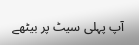آپ پہلی سیٹ پر بیٹھے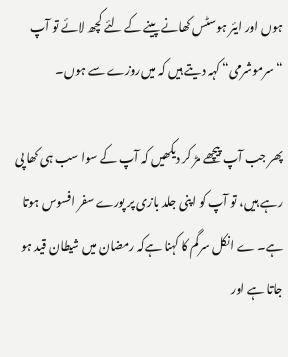ہوں اور ایئر ہوسٹس کھانے پینے کے لئے کچھ لائے تو آپ “سرموشرمی“ کہہ دیتے ہیں کہ میں‌روزے سے ہوں۔

پھر جب آپ پیچھے مڑ کر دیکھیں کہ آپ کے سوا سب ہی کھا پی رہے ہیں، تو آپ کو اپنی جلد بازی پر پورے سفر افسوس ہوتا ہے۔ ے انکل سرگم کا کہنا ہےکہ رمضان میں شیطان قید ہو جاتا ہے اور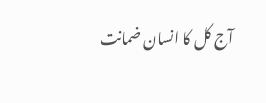آج کل کا انسان ضمانت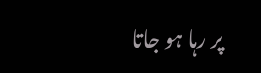پر رہا ہو جاتا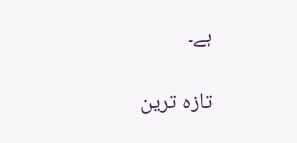ہے۔

تازہ ترین